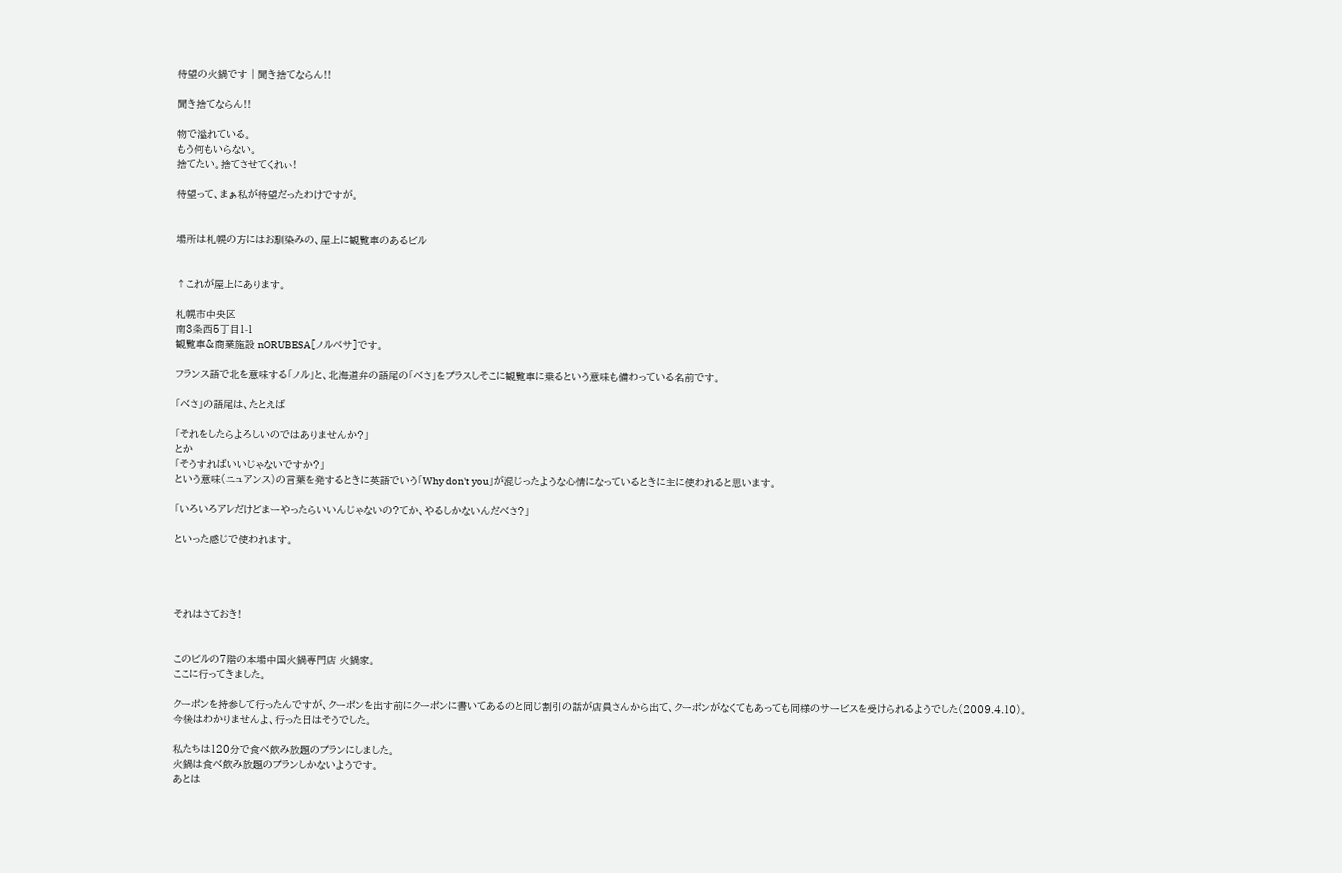待望の火鍋です | 聞き捨てならん!!

聞き捨てならん!!

物で溢れている。
もう何もいらない。
捨てたい。捨てさせてくれぃ!

待望って、まぁ私が待望だったわけですが。


場所は札幌の方にはお馴染みの、屋上に観覧車のあるビル


↑これが屋上にあります。

札幌市中央区
南3条西5丁目1-1
観覧車&商業施設 nORUBESA[ノルベサ]です。

フランス語で北を意味する「ノル」と、北海道弁の語尾の「べさ」をプラスしそこに観覧車に乗るという意味も備わっている名前です。

「べさ」の語尾は、たとえば

「それをしたらよろしいのではありませんか?」
とか
「そうすればいいじゃないですか?」
という意味(ニュアンス)の言葉を発するときに英語でいう「Why don't you」が混じったような心情になっているときに主に使われると思います。

「いろいろアレだけどまーやったらいいんじゃないの?てか、やるしかないんだべさ?」

といった感じで使われます。




それはさておき!


このビルの7階の本場中国火鍋専門店 火鍋家。
ここに行ってきました。

クーポンを持参して行ったんですが、クーポンを出す前にクーポンに書いてあるのと同じ割引の話が店員さんから出て、クーポンがなくてもあっても同様のサービスを受けられるようでした(2009.4.10)。
今後はわかりませんよ、行った日はそうでした。

私たちは120分で食べ飲み放題のプランにしました。
火鍋は食べ飲み放題のプランしかないようです。
あとは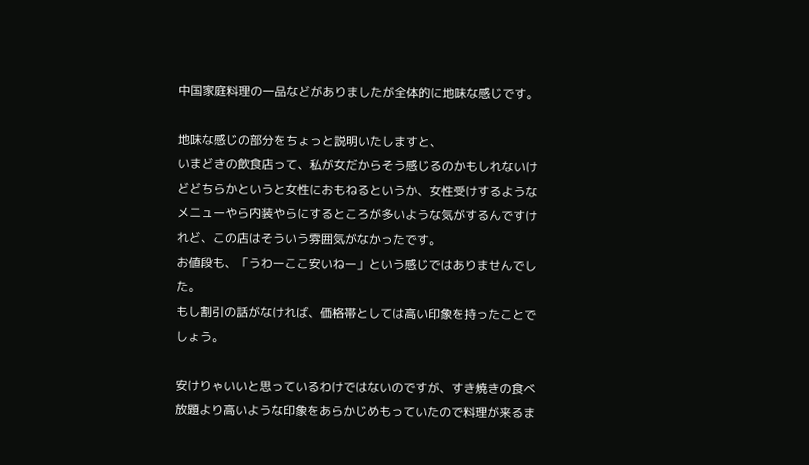中国家庭料理の一品などがありましたが全体的に地味な感じです。

地味な感じの部分をちょっと説明いたしますと、
いまどきの飲食店って、私が女だからそう感じるのかもしれないけどどちらかというと女性におもねるというか、女性受けするようなメニューやら内装やらにするところが多いような気がするんですけれど、この店はそういう雰囲気がなかったです。
お値段も、「うわーここ安いねー」という感じではありませんでした。
もし割引の話がなければ、価格帯としては高い印象を持ったことでしょう。

安けりゃいいと思っているわけではないのですが、すき焼きの食べ放題より高いような印象をあらかじめもっていたので料理が来るま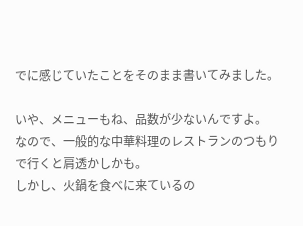でに感じていたことをそのまま書いてみました。

いや、メニューもね、品数が少ないんですよ。
なので、一般的な中華料理のレストランのつもりで行くと肩透かしかも。
しかし、火鍋を食べに来ているの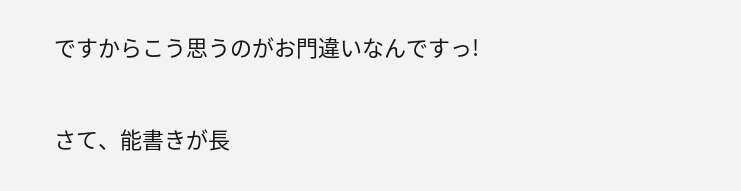ですからこう思うのがお門違いなんですっ!


さて、能書きが長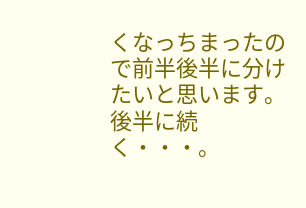くなっちまったので前半後半に分けたいと思います。
後半に続く・・・。